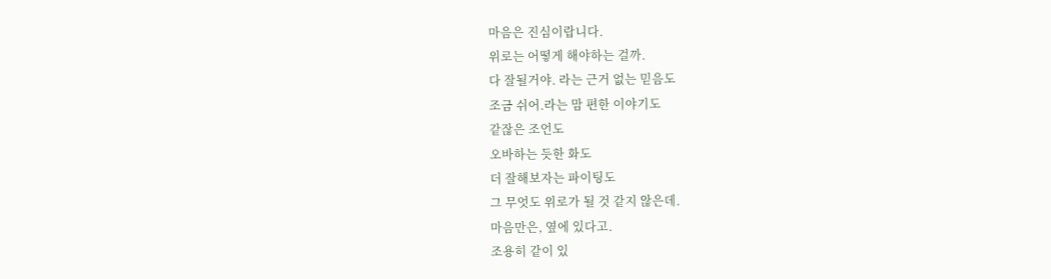마음은 진심이랍니다.
위로는 어떻게 해야하는 걸까.
다 잘될거야. 라는 근거 없는 믿음도
조금 쉬어.라는 맘 편한 이야기도
같잖은 조언도
오바하는 듯한 화도
더 잘해보자는 파이팅도
그 무엇도 위로가 될 것 같지 않은데.
마음만은, 옆에 있다고.
조용히 같이 있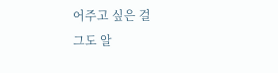어주고 싶은 걸
그도 알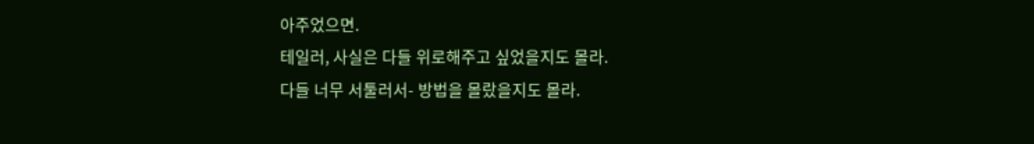아주었으면.
테일러, 사실은 다들 위로해주고 싶었을지도 몰라.
다들 너무 서툴러서- 방법을 몰랐을지도 몰라.